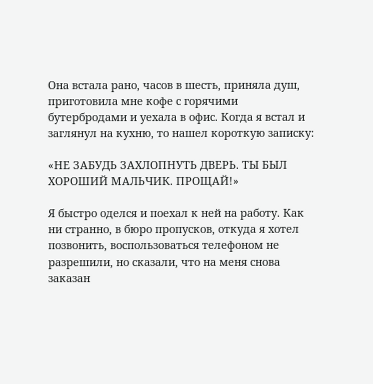Она встала рано, часов в шесть, приняла душ, приготовила мне кофе с горячими бутербродами и уехала в офис. Когда я встал и заглянул на кухню, то нашел короткую записку:

«НЕ ЗАБУДЬ ЗАХЛОПНУТЬ ДВЕРЬ. ТЫ БЫЛ ХОРОШИЙ МАЛЬЧИК. ПРОЩАЙ!»

Я быстро оделся и поехал к ней на работу. Как ни странно, в бюро пропусков, откуда я хотел позвонить, воспользоваться телефоном не разрешили, но сказали, что на меня снова заказан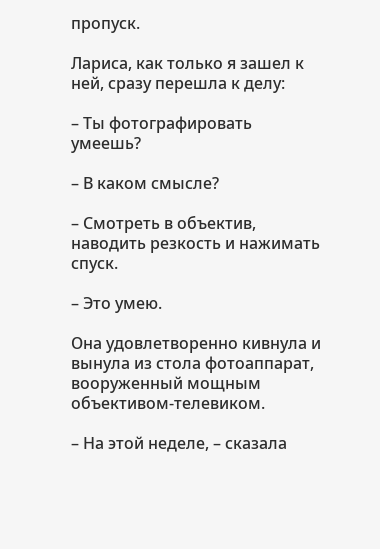пропуск.

Лариса, как только я зашел к ней, сразу перешла к делу:

– Ты фотографировать умеешь?

– В каком смысле?

– Смотреть в объектив, наводить резкость и нажимать спуск.

– Это умею.

Она удовлетворенно кивнула и вынула из стола фотоаппарат, вооруженный мощным объективом-телевиком.

– На этой неделе, – сказала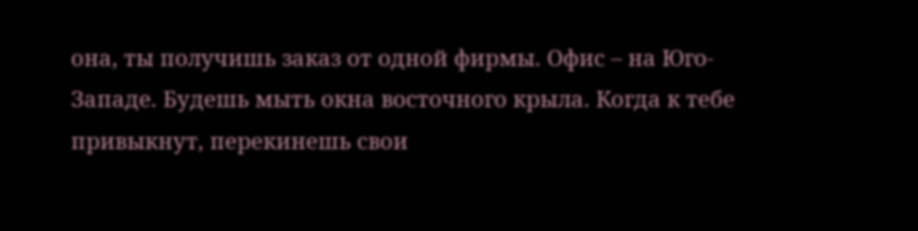она, ты получишь заказ от одной фирмы. Офис – на Юго-Западе. Будешь мыть окна восточного крыла. Когда к тебе привыкнут, перекинешь свои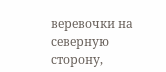веревочки на северную сторону,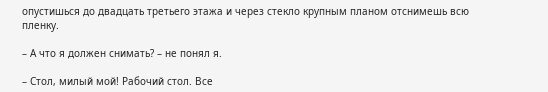опустишься до двадцать третьего этажа и через стекло крупным планом отснимешь всю пленку.

– А что я должен снимать? – не понял я.

– Стол, милый мой! Рабочий стол. Все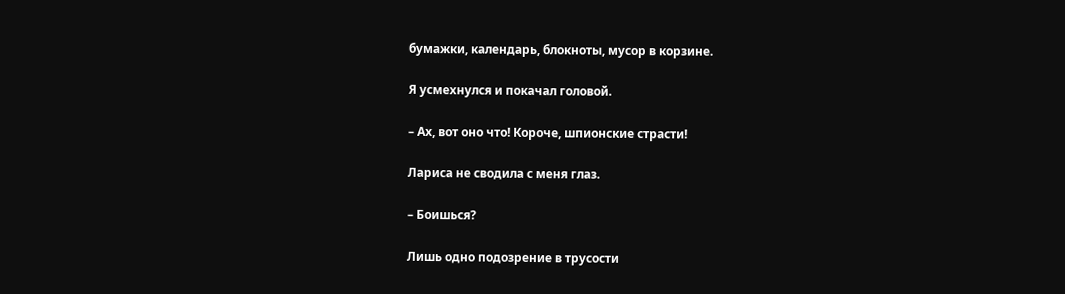бумажки, календарь, блокноты, мусор в корзине.

Я усмехнулся и покачал головой.

– Ах, вот оно что! Короче, шпионские страсти!

Лариса не сводила с меня глаз.

– Боишься?

Лишь одно подозрение в трусости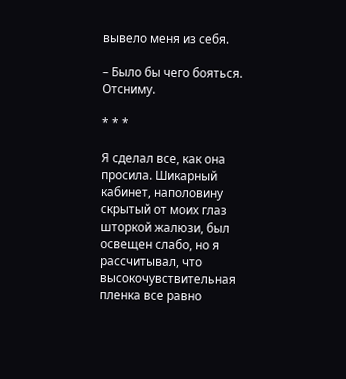вывело меня из себя.

– Было бы чего бояться. Отсниму.

* * *

Я сделал все, как она просила. Шикарный кабинет, наполовину скрытый от моих глаз шторкой жалюзи, был освещен слабо, но я рассчитывал, что высокочувствительная пленка все равно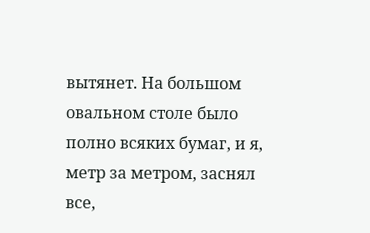вытянет. На большом овальном столе было полно всяких бумаг, и я, метр за метром, заснял все,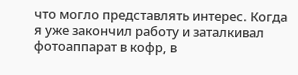что могло представлять интерес. Когда я уже закончил работу и заталкивал фотоаппарат в кофр, в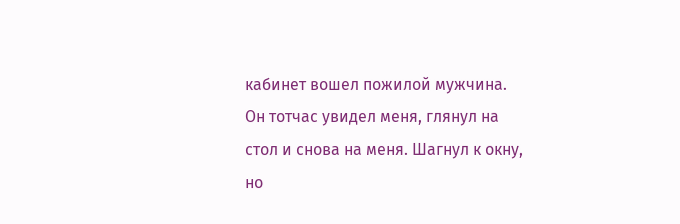кабинет вошел пожилой мужчина. Он тотчас увидел меня, глянул на стол и снова на меня. Шагнул к окну, но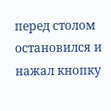перед столом остановился и нажал кнопку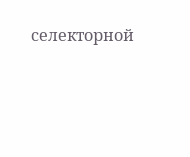селекторной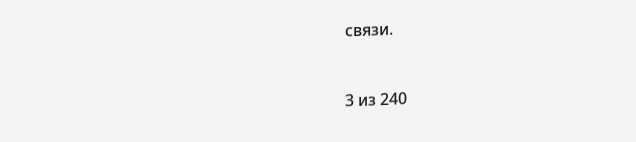связи.



3 из 240